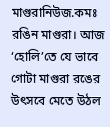মাগুরানিউজ.কমঃ
রঙিন মাগুরা। আজ ‘হোলি’তে যে ভাবে গোটা মাগুরা রঙের উৎসবে মেতে উঠল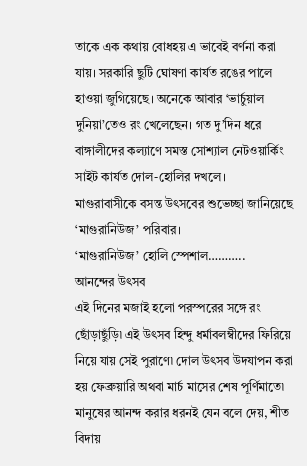তাকে এক কথায় বোধহয় এ ভাবেই বর্ণনা করা যায়। সরকারি ছুটি ঘোষণা কার্যত রঙের পালে হাওয়া জুগিয়েছে। অনেকে আবার ‘ভার্চুয়াল দুনিয়া’তেও রং খেলেছেন। গত দু’দিন ধরে বাঙ্গালীদের কল্যাণে সমস্ত সোশ্যাল নেটওয়ার্কিং সাইট কার্যত দোল-হোলির দখলে।
মাগুরাবাসীকে বসন্ত উৎসবের শুভেচ্ছা জানিয়েছে ‘মাগুরানিউজ’ পরিবার।
‘মাগুরানিউজ’ হোলি স্পেশাল………..
আনন্দের উৎসব
এই দিনের মজাই হলো পরস্পরের সঙ্গে রং ছোঁড়াছুঁড়ি৷ এই উৎসব হিন্দু ধর্মাবলম্বীদের ফিরিয়ে নিয়ে যায় সেই পুরাণে৷ দোল উৎসব উদযাপন করা হয় ফেব্রুয়ারি অথবা মার্চ মাসের শেষ পূর্ণিমাতে৷ মানুষের আনন্দ করার ধরনই যেন বলে দেয়, শীত বিদায়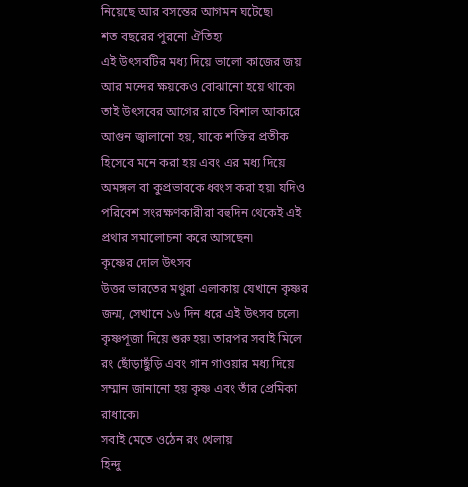নিয়েছে আর বসন্তের আগমন ঘটেছে৷
শত বছরের পুরনো ঐতিহ্য
এই উৎসবটির মধ্য দিয়ে ভালো কাজের জয় আর মন্দের ক্ষয়কেও বোঝানো হয়ে থাকে৷ তাই উৎসবের আগের রাতে বিশাল আকারে আগুন জ্বালানো হয়, যাকে শক্তির প্রতীক হিসেবে মনে করা হয় এবং এর মধ্য দিয়ে অমঙ্গল বা কুপ্রভাবকে ধ্বংস করা হয়৷ যদিও পরিবেশ সংরক্ষণকারীরা বহুদিন থেকেই এই প্রথার সমালোচনা করে আসছেন৷
কৃষ্ণের দোল উৎসব
উত্তর ভারতের মথুরা এলাকায় যেখানে কৃষ্ণর জন্ম, সেখানে ১৬ দিন ধরে এই উৎসব চলে৷ কৃষ্ণপূজা দিয়ে শুরু হয়৷ তারপর সবাই মিলে রং ছোঁড়াছুঁড়ি এবং গান গাওয়ার মধ্য দিয়ে সম্মান জানানো হয় কৃষ্ণ এবং তাঁর প্রেমিকা রাধাকে৷
সবাই মেতে ওঠেন রং খেলায়
হিন্দু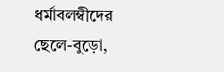ধর্মাবলম্বীদের ছেলে-বুড়ো,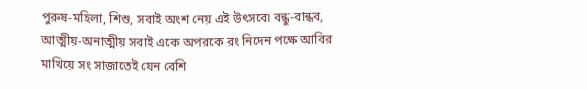পুরুষ-মহিলা, শিশু, সবাই অংশ নেয় এই উৎসবে৷ বন্ধু-বান্ধব, আত্মীয়-অনাত্মীয় সবাই একে অপরকে রং নিদেন পক্ষে আবির মাখিয়ে সং সাজাতেই যেন বেশি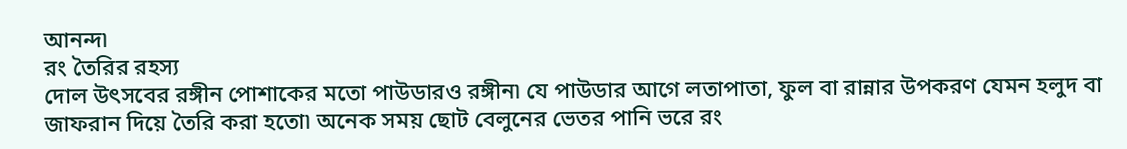আনন্দ৷
রং তৈরির রহস্য
দোল উৎসবের রঙ্গীন পোশাকের মতো পাউডারও রঙ্গীন৷ যে পাউডার আগে লতাপাতা, ফুল বা রান্নার উপকরণ যেমন হলুদ বা জাফরান দিয়ে তৈরি করা হতো৷ অনেক সময় ছোট বেলুনের ভেতর পানি ভরে রং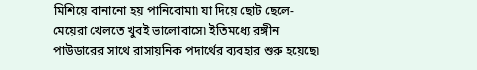মিশিয়ে বানানো হয় পানিবোমা৷ যা দিয়ে ছোট ছেলে-মেয়েরা খেলতে খুবই ভালোবাসে৷ ইতিমধ্যে রঙ্গীন পাউডারের সাথে রাসায়নিক পদার্থের ব্যবহার শুরু হয়েছে৷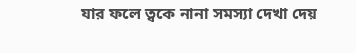যার ফলে ত্বকে নানা সমস্যা দেখা দেয়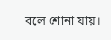বলে শোনা যায়।